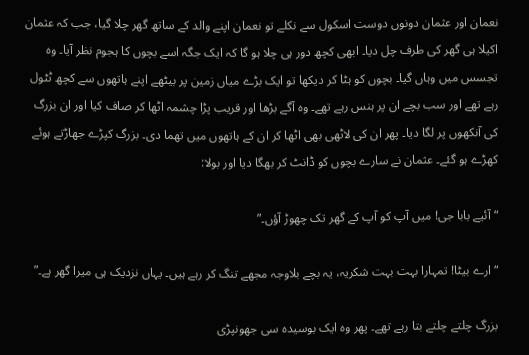نعمان اور عثمان دونوں دوست اسکول سے نکلے تو نعمان اپنے والد کے ساتھ گھر چلا گیا، جب کہ عثمان اکیلا ہی گھر کی طرف چل دیا۔ ابھی کچھ دور ہی چلا ہو گا کہ ایک جگہ اسے بچوں کا ہجوم نظر آیا۔ وہ تجسس میں وہاں گیا۔ بچوں کو ہٹا کر دیکھا تو ایک بڑے میاں زمین پر بیٹھے اپنے ہاتھوں سے کچھ ٹٹول رہے تھے اور سب بچے ان پر ہنس رہے تھے۔ وہ آگے بڑھا اور قریب پڑا چشمہ اٹھا کر صاف کیا اور ان بزرگ کی آنکھوں پر لگا دیا۔ پھر ان کی لاٹھی بھی اٹھا کر ان کے ہاتھوں میں تھما دی۔ بزرگ کپڑے جھاڑتے ہوئے کھڑے ہو گئے۔ عثمان نے سارے بچوں کو ڈانٹ کر بھگا دیا اور بولا:

“آئیے بابا جی! میں آپ کو آپ کے گھر تک چھوڑ آؤں۔”

“ارے بیٹا! تمہارا بہت بہت شکریہ، یہ بچے بلاوجہ مجھے تنگ کر رہے ہیں۔ یہاں نزدیک ہی میرا گھر ہے۔”

بزرگ چلتے چلتے بتا رہے تھے۔ پھر وہ ایک بوسیدہ سی جھونپڑی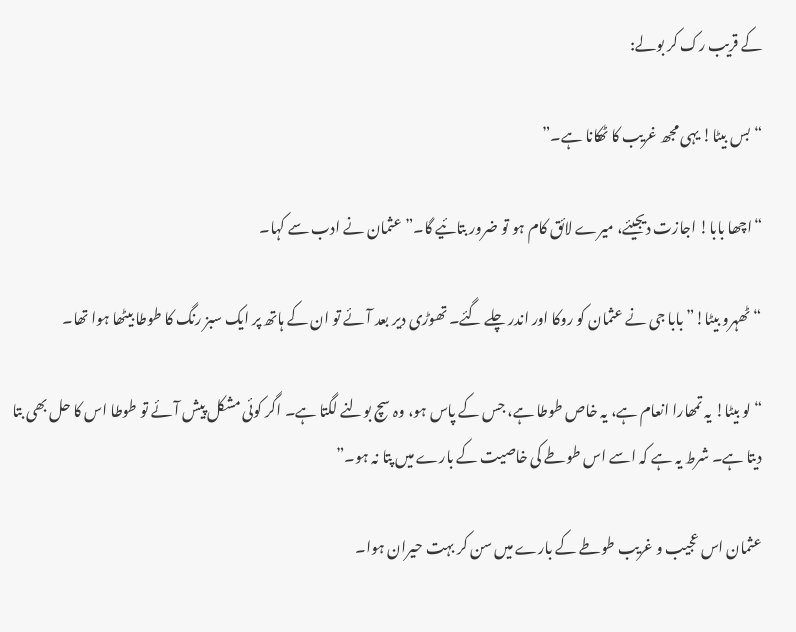کے قریب رک کر بولے:

“بس بیٹا! یہی مجھ غریب کا ٹھکانا ہے۔”

“اچھا بابا! اجازت دیجیئے، میرے لائق کام ہو تو ضرور بتائیے گا۔” عثمان نے ادب سے کہا۔

“ٹھہرو بیٹا!” بابا جی نے عثمان کو روکا اور اندر چلے گئے۔ تھوڑی دیر بعد آئے تو ان کے ہاتھ پر ایک سبز رنگ کا طوطا بیٹھا ہوا تھا۔

“لو بیٹا! یہ تمھارا انعام ہے، یہ خاص طوطا ہے، جس کے پاس ہو، وہ سچ بولنے لگتا ہے۔ اگر کوئی مشکل پیش آئے تو طوطا اس کا حل بھی بتا دیتا ہے۔ شرط یہ ہے کہ اسے اس طوطے کی خاصیت کے بارے میں پتا نہ ہو۔”

عثمان اس عجیب و غریب طوطے کے بارے میں سن کر بہت حیران ہوا۔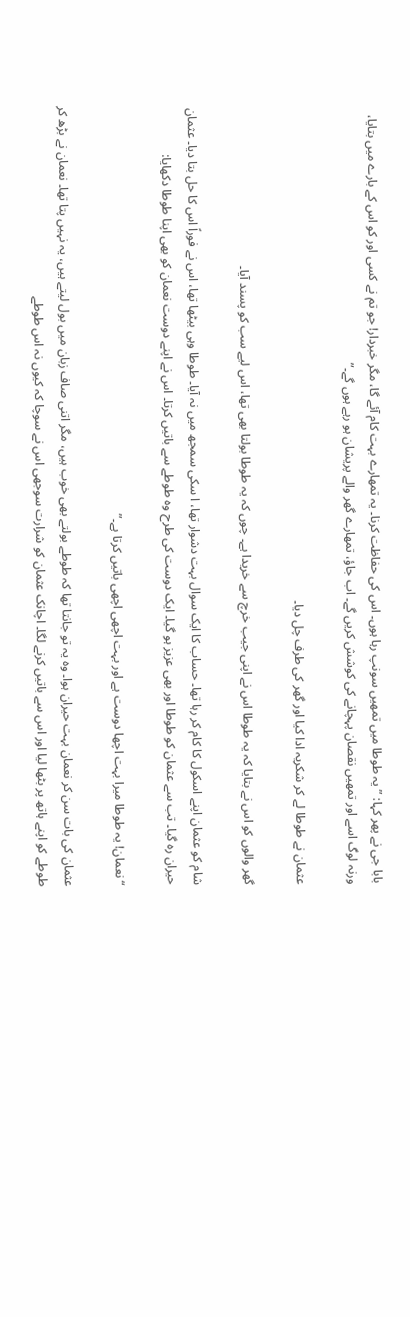بابا جی نے پھر کہا: ” یہ طوطا میں تمھیں سونپ رہا ہوں۔ اس کی حفاظت کرنا۔ یہ تمھارے بہت کام آئے گا، مگر خبردار! جو تم نے کسی اور کو اس کے بارے میں بتایا، ورنہ لوگ اسے اور تمھیں نقصان پہچانے کی کوشش کریں گے۔ اب جاؤ، تمھارے گھر والے پریشان ہو رہے ہوں گے۔”

عثمان نے طوطا لے کر شکریہ ادا کیا اور گھر کی طرف چل دیا۔

گھر والوں کو اس نے بتایا کہ یہ طوطا اس نے اپنی جیب خرچ سے خریدا ہے۔ چوں کہ یہ طوطا بولتا بھی تھا، اس لیے سب کو پسند آیا۔

شام کو عثمان اپنے اسکول کا کام کر رہا تھا۔ حساب کا ایک سوال بہت دشوار تھا، ا سکی سمجھ میں نہ آیا۔ طوطا وہی بیٹھا تھا، اس نے فوراً اس کا حل بتا دیا۔ عثمان حیران رہ گیا۔ تب سے عثمان کو طوطا اور بھی عزیز ہو گیا۔ ایک دوست کی طرح وہ طوطے سے باتیں کرتا۔ اس نے اپنے دوست نعمان کو بھی اپنا طوطا دکھایا:

“نعمان! یہ طوطا میرا بہت اچھا دوست ہے اور بہت اچھی اچھی باتیں کرتا ہے۔”

عثمان کی بات سن کر نعمان بہت حیران ہوا۔ وہ یہ تو جانتا تھا کہ طوطے بولتے بھی خوب ہیں، مگر اتنی صاف زبان میں بول لیتے ہیں، یہ نہیں پتا تھا۔ نعمان نے بڑھ کر طوطے کو اپنے ہاتھ پر بٹھا لیا اور اس سے باتیں کرنے لگا۔ اچانک عثمان کو شرارت سوجھی اس نے سوچا کہ کیوں نہ اس طوطے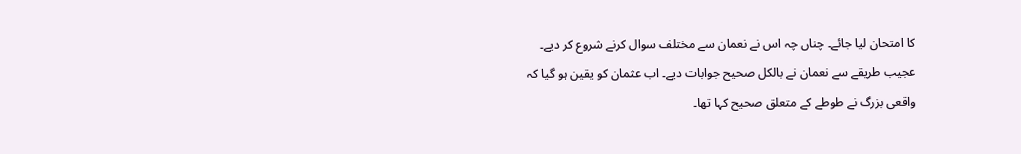کا امتحان لیا جائے۔ چناں چہ اس نے نعمان سے مختلف سوال کرنے شروع کر دیے۔ عجیب طریقے سے نعمان نے بالکل صحیح جوابات دیے۔ اب عثمان کو یقین ہو گیا کہ واقعی بزرگ نے طوطے کے متعلق صحیح کہا تھا۔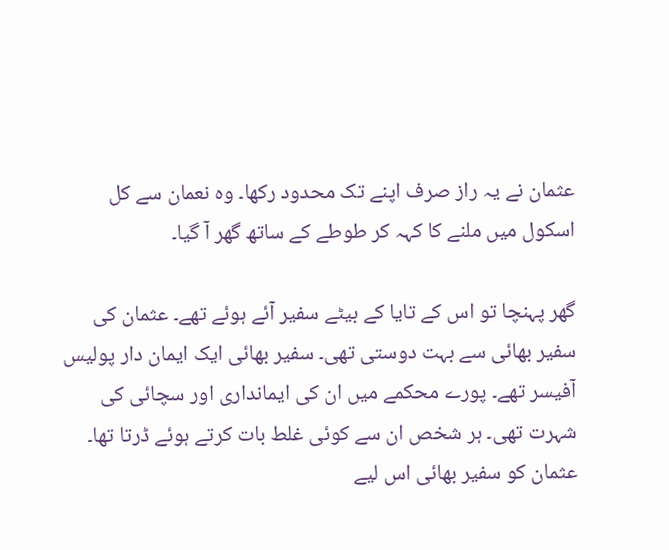عثمان نے یہ راز صرف اپنے تک محدود رکھا۔ وہ نعمان سے کل اسکول میں ملنے کا کہہ کر طوطے کے ساتھ گھر آ گیا۔

گھر پہنچا تو اس کے تایا کے بیٹے سفیر آئے ہوئے تھے۔ عثمان کی سفیر بھائی سے بہت دوستی تھی۔ سفیر بھائی ایک ایمان دار پولیس آفیسر تھے۔ پورے محکمے میں ان کی ایمانداری اور سچائی کی شہرت تھی۔ ہر شخص ان سے کوئی غلط بات کرتے ہوئے ڈرتا تھا۔ عثمان کو سفیر بھائی اس لیے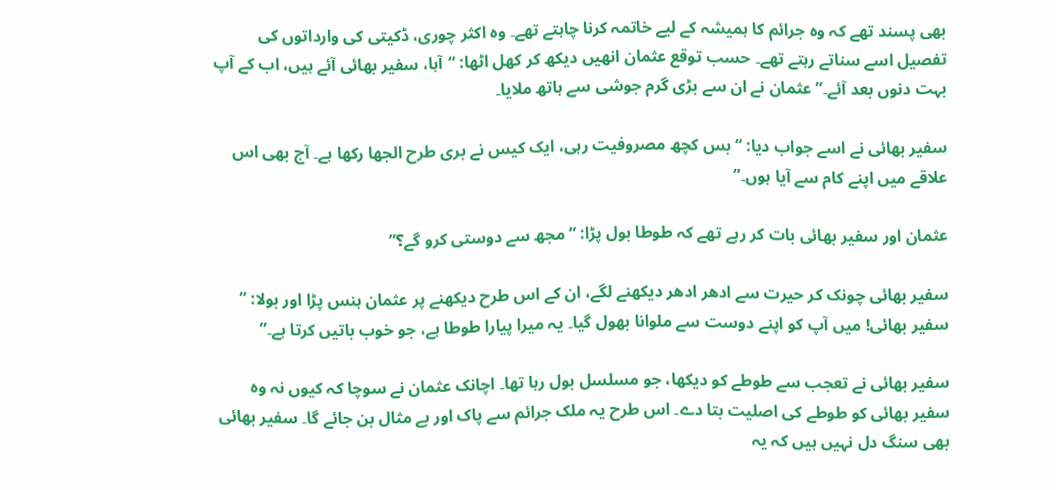بھی پسند تھے کہ وہ جرائم کا ہمیشہ کے لیے خاتمہ کرنا چاہتے تھے۔ وہ اکثر چوری، ڈکیتی کی وارداتوں کی تفصیل اسے سناتے رہتے تھے۔ حسب توقع عثمان انھیں دیکھ کر کھل اٹھا: “آہا، سفیر بھائی آئے ہیں، اب کے آپ بہت دنوں بعد آئے۔” عثمان نے ان سے بڑی گرم جوشی سے ہاتھ ملایا۔

سفیر بھائی نے اسے جواب دیا: “بس کچھ مصروفیت رہی، ایک کیس نے بری طرح الجھا رکھا ہے۔ آج بھی اس علاقے میں اپنے کام سے آیا ہوں۔”

عثمان اور سفیر بھائی بات کر رہے تھے کہ طوطا بول پڑا: “مجھ سے دوستی کرو گے؟”

سفیر بھائی چونک کر حیرت سے ادھر ادھر دیکھنے لگے، ان کے اس طرح دیکھنے پر عثمان ہنس پڑا اور بولا: ” سفیر بھائی! میں آپ کو اپنے دوست سے ملوانا بھول گیا۔ یہ میرا پیارا طوطا ہے، جو خوب باتیں کرتا ہے۔”

سفیر بھائی نے تعجب سے طوطے کو دیکھا، جو مسلسل بول رہا تھا۔ اچانک عثمان نے سوچا کہ کیوں نہ وہ سفیر بھائی کو طوطے کی اصلیت بتا دے۔ اس طرح یہ ملک جرائم سے پاک اور بے مثال بن جائے گا۔ سفیر بھائی بھی سنگ دل نہیں ہیں کہ یہ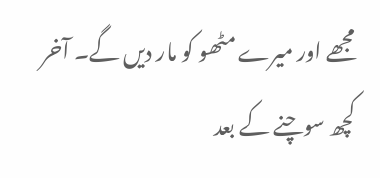مجھے اور میرے مٹھو کو مار دیں گے۔ آخر کچھ سوچنے کے بعد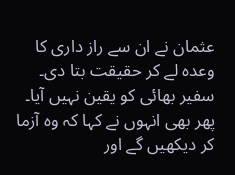عثمان نے ان سے راز داری کا وعدہ لے کر حقیقت بتا دی۔ سفیر بھائی کو یقین نہیں آیا۔ پھر بھی انہوں نے کہا کہ وہ آزما کر دیکھیں گے اور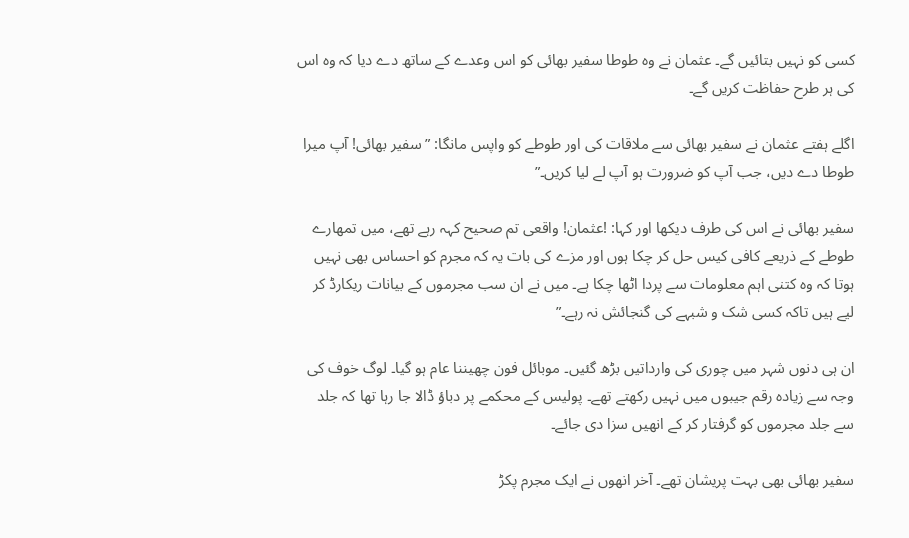کسی کو نہیں بتائیں گے۔ عثمان نے وہ طوطا سفیر بھائی کو اس وعدے کے ساتھ دے دیا کہ وہ اس کی ہر طرح حفاظت کریں گے۔

اگلے ہفتے عثمان نے سفیر بھائی سے ملاقات کی اور طوطے کو واپس مانگا: ” سفیر بھائی! آپ میرا طوطا دے دیں، جب آپ کو ضرورت ہو آپ لے لیا کریں۔”

سفیر بھائی نے اس کی طرف دیکھا اور کہا: !عثمان! واقعی تم صحیح کہہ رہے تھے، میں تمھارے طوطے کے ذریعے کافی کیس حل کر چکا ہوں اور مزے کی بات یہ کہ مجرم کو احساس بھی نہیں ہوتا کہ وہ کتنی اہم معلومات سے پردا اٹھا چکا ہے۔ میں نے ان سب مجرموں کے بیانات ریکارڈ کر لیے ہیں تاکہ کسی شک و شبہے کی گنجائش نہ رہے۔”

ان ہی دنوں شہر میں چوری کی وارداتیں بڑھ گئیں۔ موبائل فون چھیننا عام ہو گیا۔ لوگ خوف کی وجہ سے زیادہ رقم جیبوں میں نہیں رکھتے تھے۔ پولیس کے محکمے پر دباؤ ڈالا جا رہا تھا کہ جلد سے جلد مجرموں کو گرفتار کر کے انھیں سزا دی جائے۔

سفیر بھائی بھی بہت پریشان تھے۔ آخر انھوں نے ایک مجرم پکڑ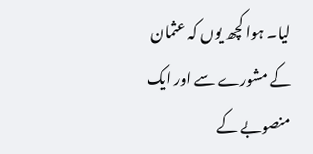لیا۔ ہوا کچھ یوں کہ عثمان کے مشورے سے اور ایک منصوبے کے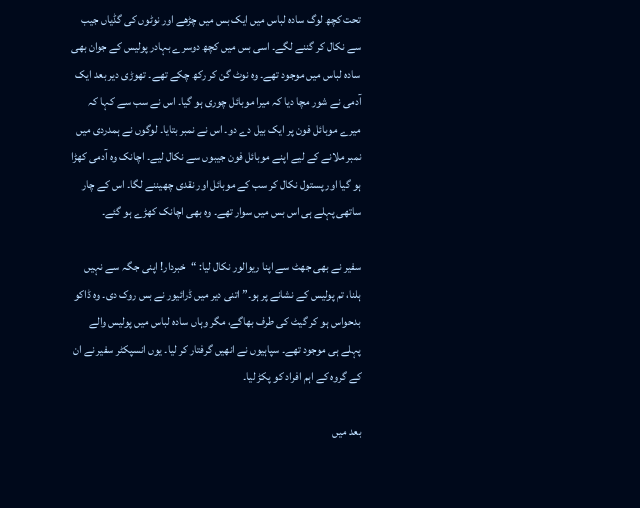تحت کچھ لوگ سادہ لباس میں ایک بس میں چڑھے اور نوٹوں کی گڈیاں جیب سے نکال کر گننے لگے۔ اسی بس میں کچھ دوسرے بہادر پولیس کے جوان بھی سادہ لباس میں موجود تھے۔ وہ نوٹ گن کر رکھ چکے تھے۔ تھوڑی دیر بعد ایک آدمی نے شور مچا دیا کہ میرا موبائل چوری ہو گیا۔ اس نے سب سے کہا کہ میرے موبائل فون پر ایک بیل دے دو۔ اس نے نمبر بتایا۔ لوگوں نے ہمدردی میں نمبر ملانے کے لیے اپنے موبائل فون جیبوں سے نکال لیے۔ اچانک وہ آدمی کھڑا ہو گیا اور پستول نکال کر سب کے موبائل اور نقدی چھیننے لگا۔ اس کے چار ساتھی پہلے ہی اس بس میں سوار تھے۔ وہ بھی اچانک کھڑے ہو گئے۔

سفیر نے بھی جھٹ سے اپنا ریوالور نکال لیا: “خبردار! اپنی جگہ سے نہیں ہلنا، تم پولیس کے نشانے پر ہو۔” اتنی دیر میں ڈرائیور نے بس روک دی۔ وہ ڈاکو بدحواس ہو کر گیٹ کی طرف بھاگے، مگر وہاں سادہ لباس میں پولیس والے پہلے ہی موجود تھے۔ سپاہیوں نے انھیں گرفتار کر لیا۔ یوں انسپکٹر سفیر نے ان کے گروہ کے اہم افراد کو پکڑ لیا۔

بعد میں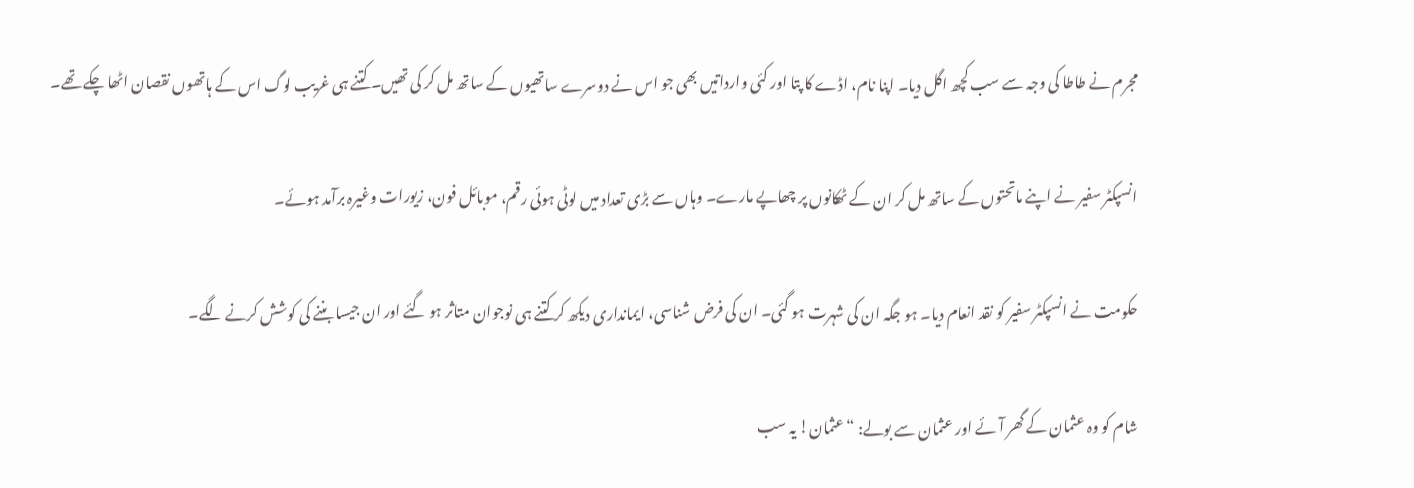مجرم نے طاطا کی وجہ سے سب کچھ اگل دیا۔ اپنا نام، اڈے کا پتا اور کئی وارداتیں بھی جو اس نے دوسرے ساتھیوں کے ساتھ مل کر کی تھیں۔ کتنے ہی غریب لوگ اس کے ہاتھوں نقصان اٹھا چکے تھے۔

انسپکٹر سفیر نے اپنے ماتحتوں کے ساتھ مل کر ان کے ٹھکانوں پر چھاپے مارے۔ وہاں سے بڑی تعداد میں لوٹی ہوئی رقم، موبائل فون، زیورات وغیرہ برآمد ہوئے۔

حکومت نے انسپکٹر سفیر کو نقد انعام دیا۔ ہو جگہ ان کی شہرت ہو گئی۔ ان کی فرض شناسی، ایمانداری دیکھ کر کتنے ہی نوجوان متاثر ہو گئے اور ان جیسا بننے کی کوشش کرنے لگے۔

شام کو وہ عثمان کے گھر آئے اور عثمان سے بولے: “عثمان! یہ سب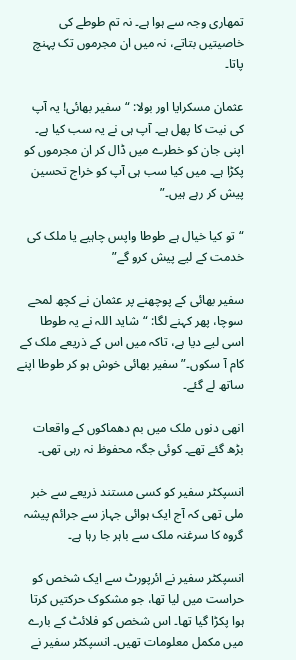تمھاری وجہ سے ہوا ہے۔ نہ تم طوطے کی خاصیتیں بتاتے، نہ میں ان مجرموں تک پہنچ پاتا۔

عثمان مسکرایا اور بولا: “سفیر بھائی! یہ آپ کی نیت کا پھل ہے۔ آپ ہی نے یہ سب کیا ہے۔ اپنی جان کو خطرے میں ڈال کر ان مجرموں کو پکڑا ہے۔ میں کیا سب ہی آپ کو خراج تحسین پیش کر رہے ہیں۔”

“تو کیا خیال ہے طوطا واپس چاہیے یا ملک کی خدمت کے لیے پیش کرو گے”

سفیر بھائی کے پوچھنے پر عثمان نے کچھ لمحے سوچا، پھر کہنے لگا: “شاید اللہ نے یہ طوطا اسی لیے دیا ہے، تاکہ میں اس کے ذریعے ملک کے کام آ سکوں۔” سفیر بھائی خوش ہو کر طوطا اپنے ساتھ لے گئے۔

انھی دنوں ملک میں بم دھماکوں کے واقعات بڑھ گئے تھے۔ کوئی جگہ محفوظ نہ رہی تھی۔

انسپکٹر سفیر کو کسی مستند ذریعے سے خبر ملی تھی کہ آج ایک ہوائی جہاز سے جرائم پیشہ گروہ کا سرغنہ ملک سے باہر جا رہا ہے۔

انسپکٹر سفیر نے ائرپورٹ سے ایک شخص کو حراست میں لیا تھا، جو مشکوک حرکتیں کرتا ہوا پکڑا گیا تھا۔ اس شخص کو فلائٹ کے بارے میں مکمل معلومات تھیں۔ انسپکٹر سفیر نے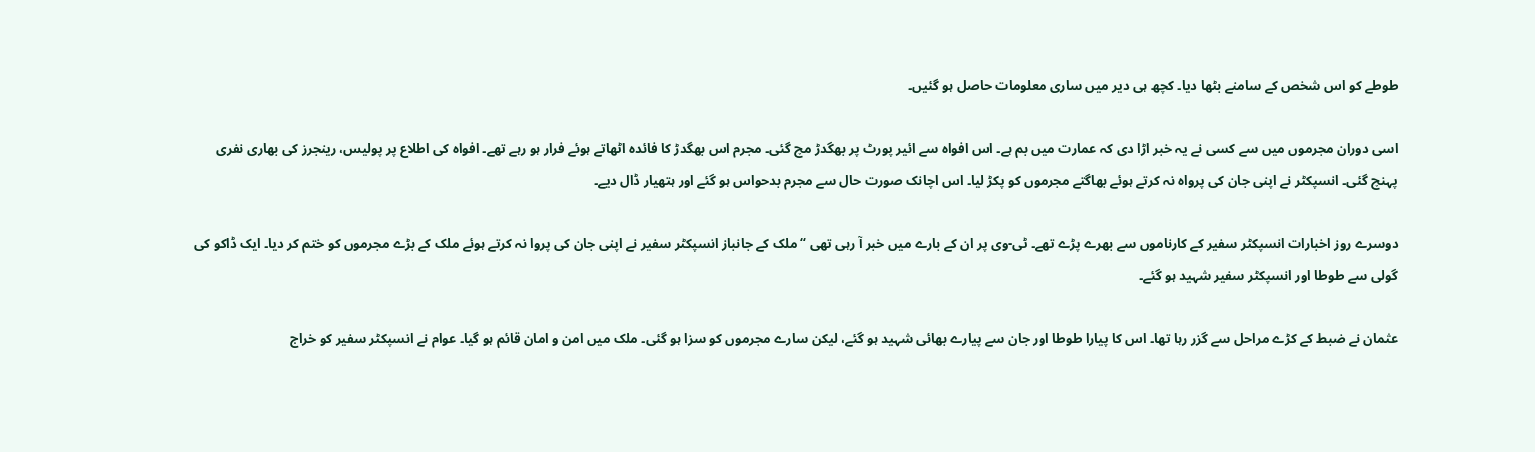طوطے کو اس شخص کے سامنے بٹھا دیا۔ کچھ ہی دیر میں ساری معلومات حاصل ہو گئیں۔

اسی دوران مجرموں میں سے کسی نے یہ خبر اڑا دی کہ عمارت میں بم ہے۔ اس افواہ سے ائیر پورٹ پر بھگدڑ مچ گئی۔ مجرم اس بھگدڑ کا فائدہ اٹھاتے ہوئے فرار ہو رہے تھے۔ افواہ کی اطلاع پر پولیس، رینجرز کی بھاری نفری پہنچ گئی۔ انسپکٹر نے اپنی جان کی پرواہ نہ کرتے ہوئے بھاگتے مجرموں کو پکڑ لیا۔ اس اچانک صورت حال سے مجرم بدحواس ہو گئے اور ہتھیار ڈال دیے۔

دوسرے روز اخبارات انسپکٹر سفیر کے کارناموں سے بھرے پڑے تھے۔ ٹی-وی پر ان کے بارے میں خبر آ رہی تھی “ملک کے جانباز انسپکٹر سفیر نے اپنی جان کی پروا نہ کرتے ہوئے ملک کے بڑے مجرموں کو ختم کر دیا۔ ایک ڈاکو کی گولی سے طوطا اور انسپکٹر سفیر شہید ہو گئے۔

عثمان نے ضبط کے کڑے مراحل سے گزر رہا تھا۔ اس کا پیارا طوطا اور جان سے پیارے بھائی شہید ہو گئے، لیکن سارے مجرموں کو سزا ہو گئی۔ ملک میں امن و امان قائم ہو گیا۔ عوام نے انسپکٹر سفیر کو خراج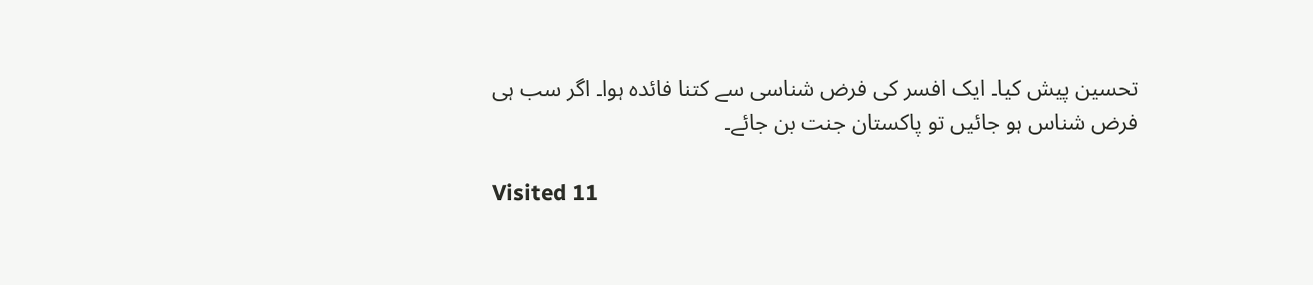تحسین پیش کیا۔ ایک افسر کی فرض شناسی سے کتنا فائدہ ہوا۔ اگر سب ہی فرض شناس ہو جائیں تو پاکستان جنت بن جائے۔

Visited 11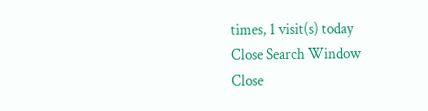times, 1 visit(s) today
Close Search Window
Close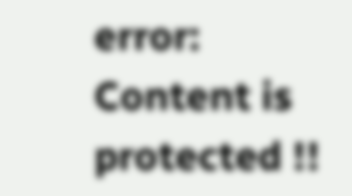error: Content is protected !!